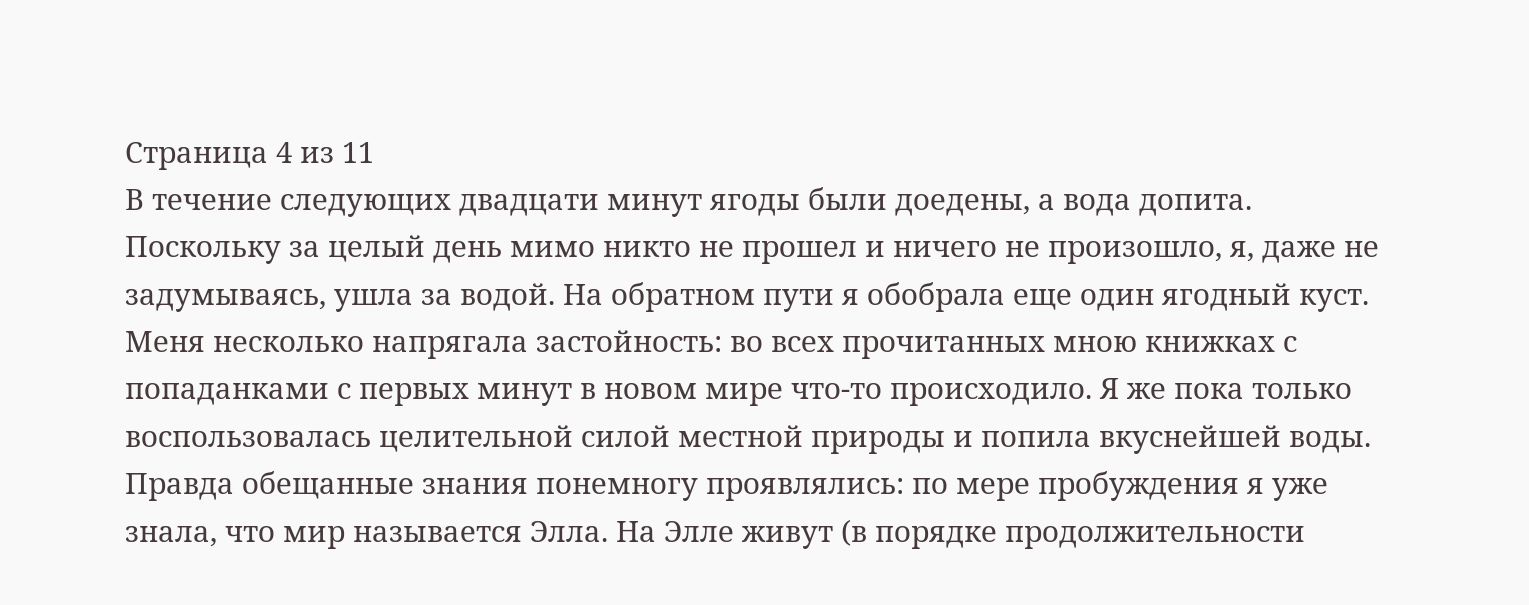Страница 4 из 11
В течение следующих двадцати минут ягоды были доедены, а вода допита. Поскольку за целый день мимо никто не прошел и ничего не произошло, я, даже не задумываясь, ушла за водой. На обратном пути я обобрала еще один ягодный куст.
Меня несколько напрягала застойность: во всех прочитанных мною книжках с попаданками с первых минут в новом мире что-то происходило. Я же пока только воспользовалась целительной силой местной природы и попила вкуснейшей воды.
Правда обещанные знания понемногу проявлялись: по мере пробуждения я уже знала, что мир называется Элла. На Элле живут (в порядке продолжительности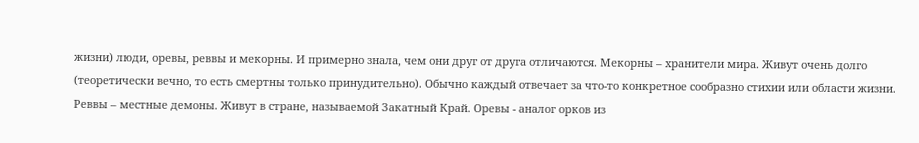жизни) люди, оревы, реввы и мекорны. И примерно знала, чем они друг от друга отличаются. Мекорны – хранители мира. Живут очень долго (теоретически вечно, то есть смертны только принудительно). Обычно каждый отвечает за что-то конкретное сообразно стихии или области жизни. Реввы – местные демоны. Живут в стране, называемой Закатный Край. Оревы - аналог орков из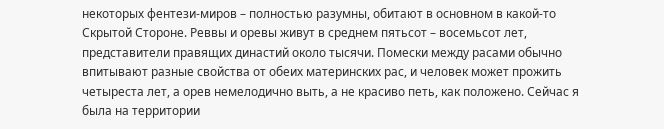некоторых фентези-миров – полностью разумны, обитают в основном в какой-то Скрытой Стороне. Реввы и оревы живут в среднем пятьсот – восемьсот лет, представители правящих династий около тысячи. Помески между расами обычно впитывают разные свойства от обеих материнских рас, и человек может прожить четыреста лет, а орев немелодично выть, а не красиво петь, как положено. Сейчас я была на территории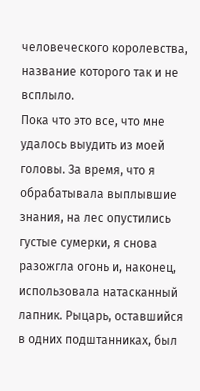человеческого королевства, название которого так и не всплыло.
Пока что это все, что мне удалось выудить из моей головы. За время, что я обрабатывала выплывшие знания, на лес опустились густые сумерки, я снова разожгла огонь и, наконец, использовала натасканный лапник. Рыцарь, оставшийся в одних подштанниках, был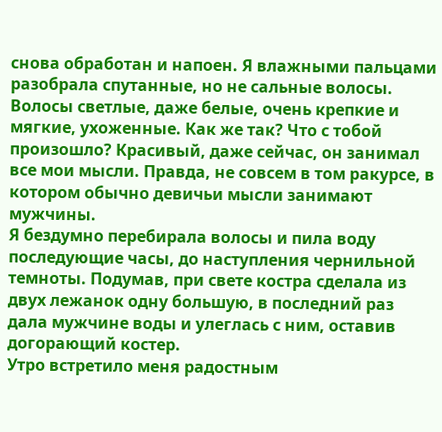снова обработан и напоен. Я влажными пальцами разобрала спутанные, но не сальные волосы. Волосы светлые, даже белые, очень крепкие и мягкие, ухоженные. Как же так? Что с тобой произошло? Красивый, даже сейчас, он занимал все мои мысли. Правда, не совсем в том ракурсе, в котором обычно девичьи мысли занимают мужчины.
Я бездумно перебирала волосы и пила воду последующие часы, до наступления чернильной темноты. Подумав, при свете костра сделала из двух лежанок одну большую, в последний раз дала мужчине воды и улеглась с ним, оставив догорающий костер.
Утро встретило меня радостным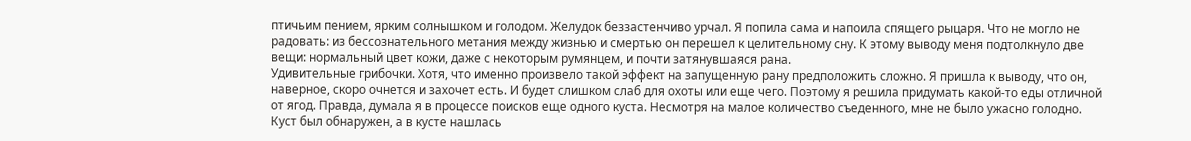птичьим пением, ярким солнышком и голодом. Желудок беззастенчиво урчал. Я попила сама и напоила спящего рыцаря. Что не могло не радовать: из бессознательного метания между жизнью и смертью он перешел к целительному сну. К этому выводу меня подтолкнуло две вещи: нормальный цвет кожи, даже с некоторым румянцем, и почти затянувшаяся рана.
Удивительные грибочки. Хотя, что именно произвело такой эффект на запущенную рану предположить сложно. Я пришла к выводу, что он, наверное, скоро очнется и захочет есть. И будет слишком слаб для охоты или еще чего. Поэтому я решила придумать какой-то еды отличной от ягод. Правда, думала я в процессе поисков еще одного куста. Несмотря на малое количество съеденного, мне не было ужасно голодно.
Куст был обнаружен, а в кусте нашлась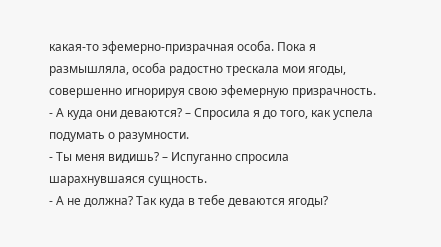какая-то эфемерно-призрачная особа. Пока я размышляла, особа радостно трескала мои ягоды, совершенно игнорируя свою эфемерную призрачность.
- А куда они деваются? – Спросила я до того, как успела подумать о разумности.
- Ты меня видишь? – Испуганно спросила шарахнувшаяся сущность.
- А не должна? Так куда в тебе деваются ягоды?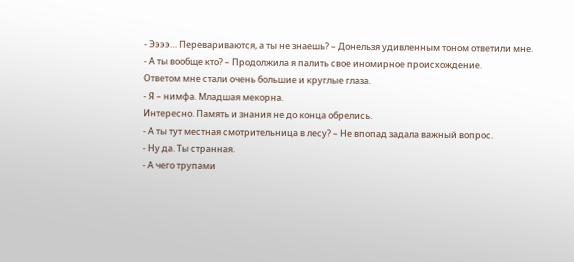- Ээээ… Перевариваются, а ты не знаешь? – Донельзя удивленным тоном ответили мне.
- А ты вообще кто? – Продолжила я палить свое иномирное происхождение.
Ответом мне стали очень большие и круглые глаза.
- Я – нимфа. Младшая мекорна.
Интересно. Память и знания не до конца обрелись.
- А ты тут местная смотрительница в лесу? – Не впопад задала важный вопрос.
- Ну да. Ты странная.
- А чего трупами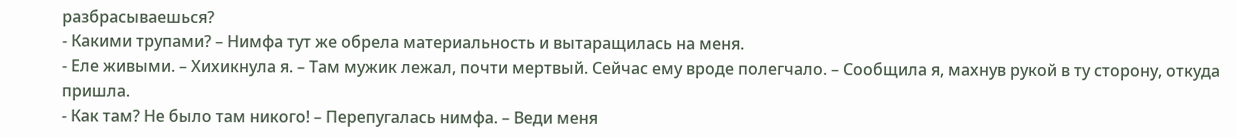разбрасываешься?
- Какими трупами? – Нимфа тут же обрела материальность и вытаращилась на меня.
- Еле живыми. – Хихикнула я. – Там мужик лежал, почти мертвый. Сейчас ему вроде полегчало. – Сообщила я, махнув рукой в ту сторону, откуда пришла.
- Как там? Не было там никого! – Перепугалась нимфа. – Веди меня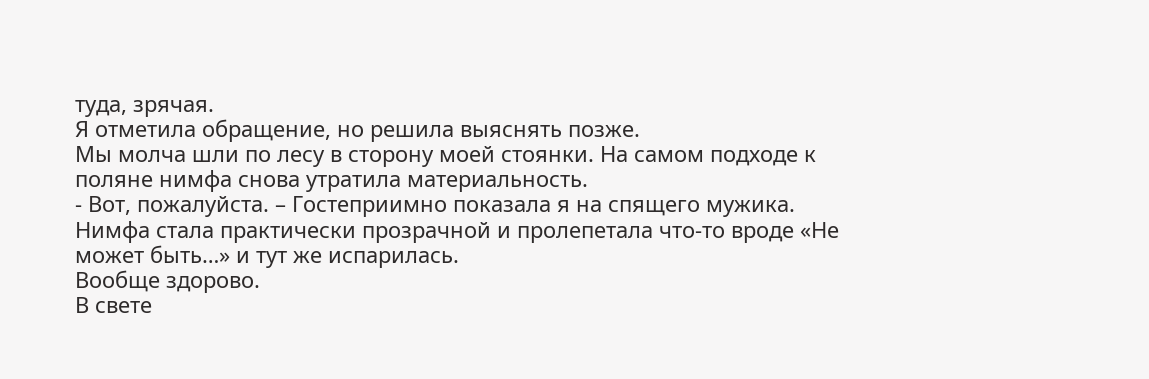туда, зрячая.
Я отметила обращение, но решила выяснять позже.
Мы молча шли по лесу в сторону моей стоянки. На самом подходе к поляне нимфа снова утратила материальность.
- Вот, пожалуйста. – Гостеприимно показала я на спящего мужика.
Нимфа стала практически прозрачной и пролепетала что-то вроде «Не может быть…» и тут же испарилась.
Вообще здорово.
В свете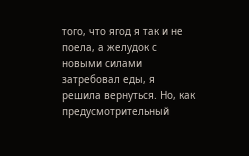того, что ягод я так и не поела, а желудок с новыми силами затребовал еды, я решила вернуться. Но, как предусмотрительный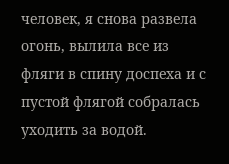человек, я снова развела огонь, вылила все из фляги в спину доспеха и с пустой флягой собралась уходить за водой.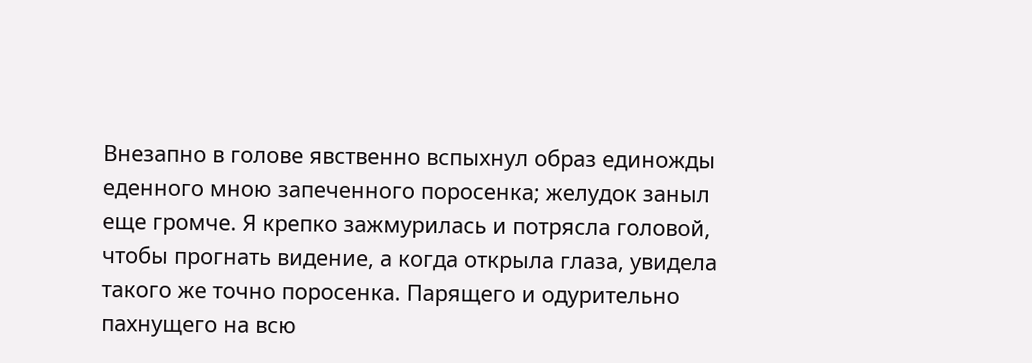Внезапно в голове явственно вспыхнул образ единожды еденного мною запеченного поросенка; желудок заныл еще громче. Я крепко зажмурилась и потрясла головой, чтобы прогнать видение, а когда открыла глаза, увидела такого же точно поросенка. Парящего и одурительно пахнущего на всю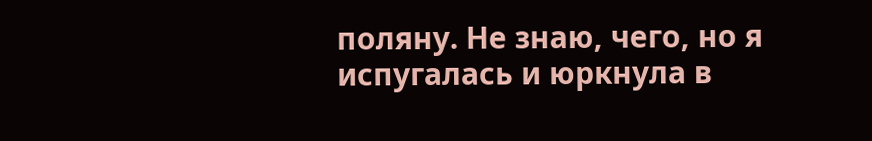поляну. Не знаю, чего, но я испугалась и юркнула в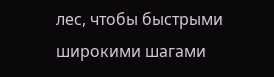лес, чтобы быстрыми широкими шагами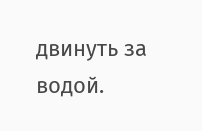двинуть за водой.